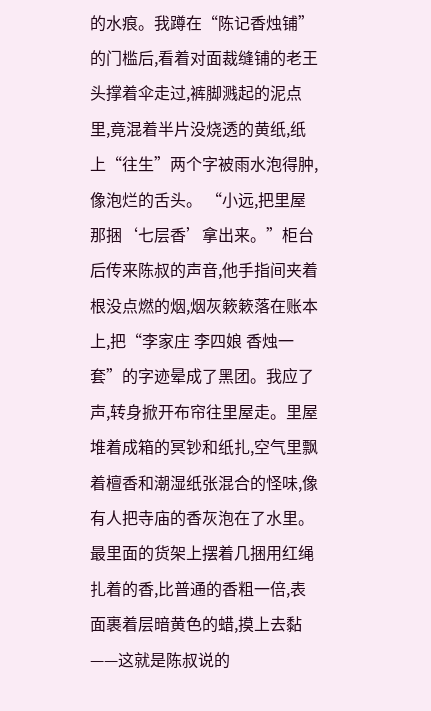的水痕。我蹲在“陈记香烛铺”的门槛后,看着对面裁缝铺的老王头撑着伞走过,裤脚溅起的泥点里,竟混着半片没烧透的黄纸,纸上“往生”两个字被雨水泡得肿,像泡烂的舌头。 “小远,把里屋那捆‘七层香’拿出来。”柜台后传来陈叔的声音,他手指间夹着根没点燃的烟,烟灰簌簌落在账本上,把“李家庄 李四娘 香烛一套”的字迹晕成了黑团。我应了声,转身掀开布帘往里屋走。里屋堆着成箱的冥钞和纸扎,空气里飘着檀香和潮湿纸张混合的怪味,像有人把寺庙的香灰泡在了水里。最里面的货架上摆着几捆用红绳扎着的香,比普通的香粗一倍,表面裹着层暗黄色的蜡,摸上去黏——这就是陈叔说的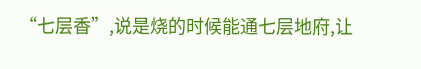“七层香”,说是烧的时候能通七层地府,让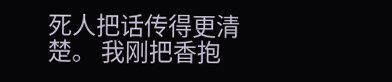死人把话传得更清楚。 我刚把香抱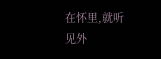在怀里,就听见外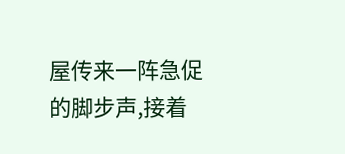屋传来一阵急促的脚步声,接着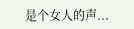是个女人的声...